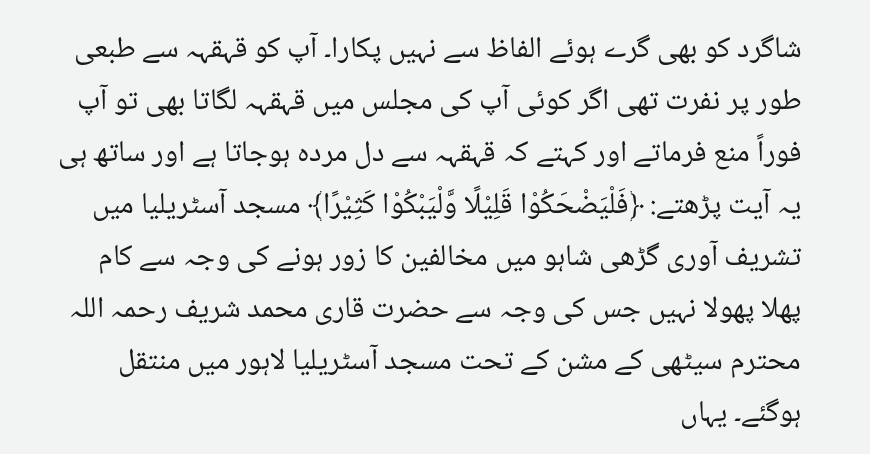شاگرد کو بھی گرے ہوئے الفاظ سے نہیں پکارا۔ آپ کو قہقہہ سے طبعی طور پر نفرت تھی اگر کوئی آپ کی مجلس میں قہقہہ لگاتا بھی تو آپ فوراً منع فرماتے اور کہتے کہ قہقہہ سے دل مردہ ہوجاتا ہے اور ساتھ ہی یہ آیت پڑھتے: ﴿فَلْیَضْحَکُوْا قَلِیْلًا وَّلْیَبْکُوْا کَثِیْرًا﴾ مسجد آسٹریلیا میں تشریف آوری گڑھی شاہو میں مخالفین کا زور ہونے کی وجہ سے کام پھلا پھولا نہیں جس کی وجہ سے حضرت قاری محمد شریف رحمہ اللہ محترم سیٹھی کے مشن کے تحت مسجد آسٹریلیا لاہور میں منتقل ہوگئے۔ یہاں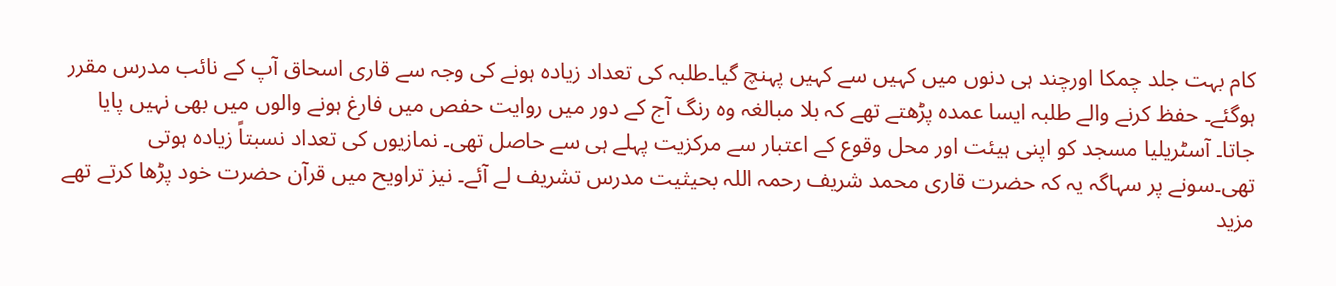کام بہت جلد چمکا اورچند ہی دنوں میں کہیں سے کہیں پہنچ گیا۔طلبہ کی تعداد زیادہ ہونے کی وجہ سے قاری اسحاق آپ کے نائب مدرس مقرر ہوگئے۔ حفظ کرنے والے طلبہ ایسا عمدہ پڑھتے تھے کہ بلا مبالغہ وہ رنگ آج کے دور میں روایت حفص میں فارغ ہونے والوں میں بھی نہیں پایا جاتا۔ آسٹریلیا مسجد کو اپنی ہیئت اور محل وقوع کے اعتبار سے مرکزیت پہلے ہی سے حاصل تھی۔ نمازیوں کی تعداد نسبتاً زیادہ ہوتی تھی۔سونے پر سہاگہ یہ کہ حضرت قاری محمد شریف رحمہ اللہ بحیثیت مدرس تشریف لے آئے۔ نیز تراویح میں قرآن حضرت خود پڑھا کرتے تھے مزید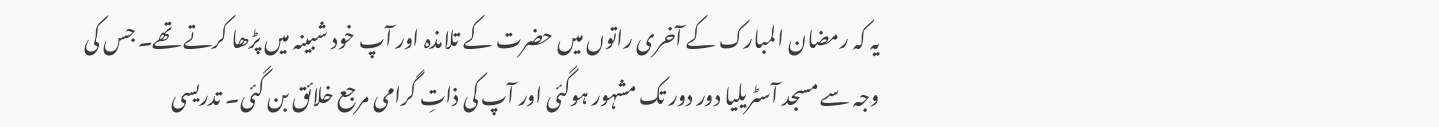یہ کہ رمضان المبارک کے آخری راتوں میں حضرت کے تلامذہ اور آپ خود شبینہ میں پڑھا کرتے تھے۔ جس کی وجہ سے مسجد آسٹریلیا دور دور تک مشہور ہوگئی اور آپ کی ذاتِ گرامی مرجع خلائق بن گئی۔ تدریسی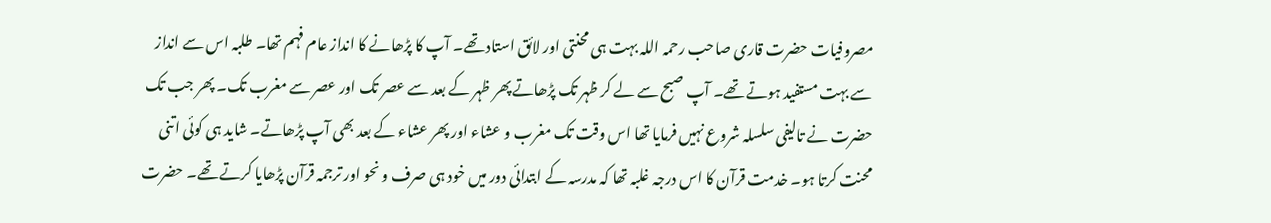مصروفیات حضرت قاری صاحب رحمہ اللہ بہت ہی محنتی اور لائق استاد تھے۔ آپ کا پڑھانے کا انداز عام فہم تھا۔ طلبہ اس سے انداز سے بہت مستفید ہوتے تھے۔ آپ صبح سے لے کر ظہر تک پڑھاتے پھر ظہر کے بعد سے عصر تک اور عصر سے مغرب تک۔ پھر جب تک حضرت نے تالیفی سلسلہ شروع نہیں فرمایا تھا اس وقت تک مغرب و عشاء اور پھر عشاء کے بعد بھی آپ پڑھاتے۔ شاید ہی کوئی اتنی محنت کرتا ہو۔ خدمت قرآن کا اس درجہ غلبہ تھا کہ مدرسہ کے ابتدائی دور میں خود ہی صرف و نحو اور ترجمہ قرآن پڑھایا کرتے تھے۔ حضرت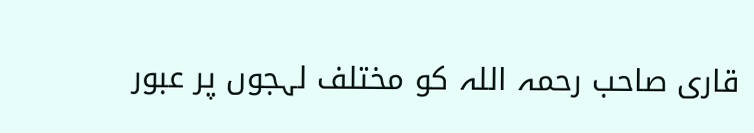قاری صاحب رحمہ اللہ کو مختلف لہجوں پر عبور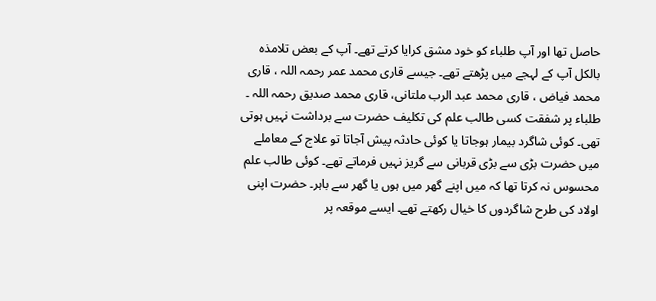حاصل تھا اور آپ طلباء کو خود مشق کرایا کرتے تھے۔ آپ کے بعض تلامذہ بالکل آپ کے لہجے میں پڑھتے تھے۔ جیسے قاری محمد عمر رحمہ اللہ ، قاری محمد فیاض ، قاری محمد عبد الرب ملتانی، قاری محمد صدیق رحمہ اللہ ۔ طلباء پر شفقت کسی طالب علم کی تکلیف حضرت سے برداشت نہیں ہوتی تھی۔ کوئی شاگرد بیمار ہوجاتا یا کوئی حادثہ پیش آجاتا تو علاج کے معاملے میں حضرت بڑی سے بڑی قربانی سے گریز نہیں فرماتے تھے۔ کوئی طالب علم محسوس نہ کرتا تھا کہ میں اپنے گھر میں ہوں یا گھر سے باہر۔ حضرت اپنی اولاد کی طرح شاگردوں کا خیال رکھتے تھے۔ ایسے موقعہ پر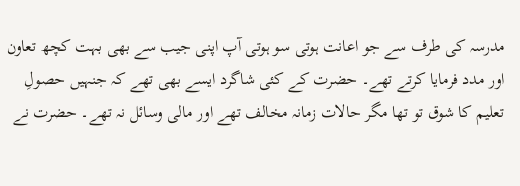مدرسہ کی طرف سے جو اعانت ہوتی سو ہوتی آپ اپنی جیب سے بھی بہت کچھ تعاون اور مدد فرمایا کرتے تھے۔ حضرت کے کئی شاگرد ایسے بھی تھے کہ جنہیں حصولِ تعلیم کا شوق تو تھا مگر حالات زمانہ مخالف تھے اور مالی وسائل نہ تھے۔ حضرت نے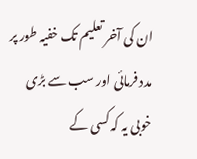ان کی آخر تعلیم تک خفیہ طور پر مدد فرمائی اور سب سے بڑی خوبی یہ کہ کسی کے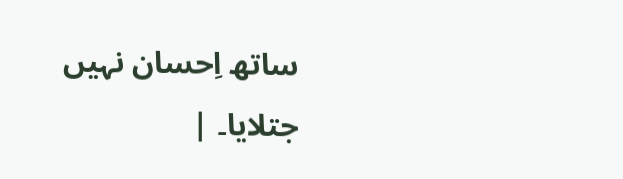ساتھ اِحسان نہیں جتلایا۔ |